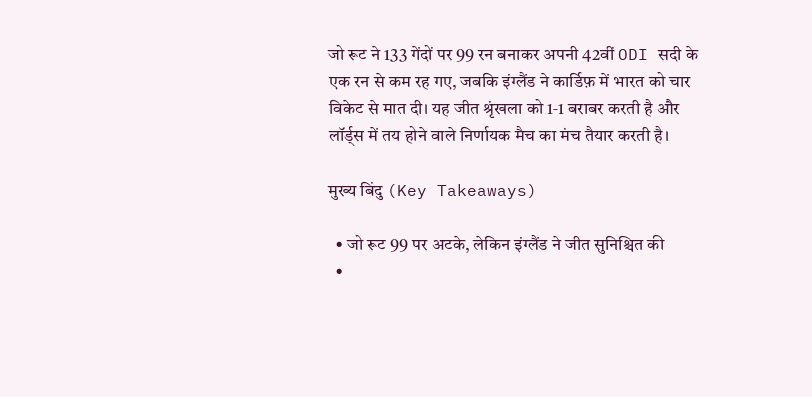जो रूट ने 133 गेंदों पर 99 रन बनाकर अपनी 42वीं ODI सदी के एक रन से कम रह गए, जबकि इंग्लैंड ने कार्डिफ़ में भारत को चार विकेट से मात दी। यह जीत श्रृंखला को 1‑1 बराबर करती है और लॉर्ड्स में तय होने वाले निर्णायक मैच का मंच तैयार करती है।

मुख्य बिंदु (Key Takeaways)

  • जो रूट 99 पर अटके, लेकिन इंग्लैंड ने जीत सुनिश्चित की
  •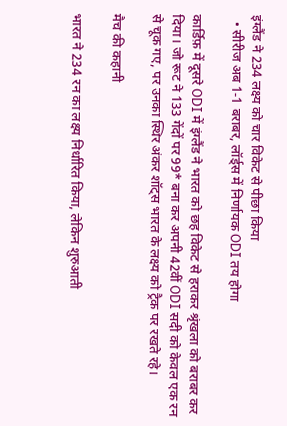इंग्लैंड ने 234 लक्ष्य को चार विकेट से पीछा किया
  • सीरीज अब 1‑1 बराबर, लॉर्ड्स में निर्णायक ODI तय होगा

कार्डिफ़ में दूसरे ODI में इंग्लैंड ने भारत को छह विकेट से हराकर श्रृंखला को बराबर कर दिया। जो रूट ने 133 गेंदों पर 99* बना कर अपनी 42वीं ODI सदी को केवल एक रन से चूक गए, पर उनका स्थिर अंकर शॉट्स भारत के लक्ष्य को ट्रैक पर रखते रहे।

मैच की कहानी

भारत ने 234 रन का लक्ष्य निर्धारित किया, लेकिन शुरुआती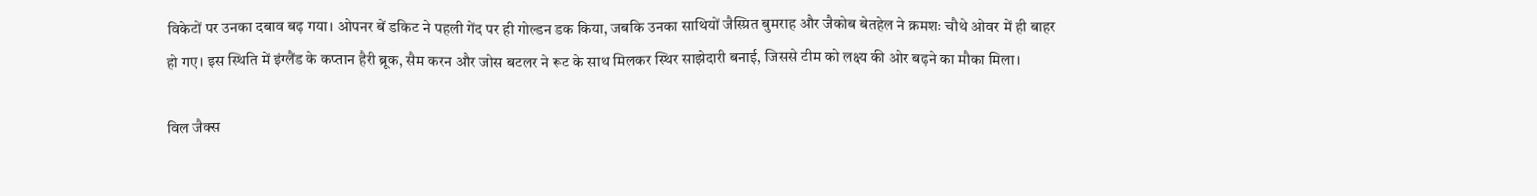विकेटों पर उनका दबाव बढ़ गया। ओपनर बें डकिट ने पहली गेंद पर ही गोल्डन डक किया, जबकि उनका साथियों जैस्प्रित बुमराह और जैकोब बेतहेल ने क्रमशः चौथे ओवर में ही बाहर हो गए। इस स्थिति में इंग्लैंड के कप्तान हैरी ब्रूक, सैम करन और जोस बटलर ने रूट के साथ मिलकर स्थिर साझेदारी बनाई, जिससे टीम को लक्ष्य की ओर बढ़ने का मौका मिला।

विल जैक्स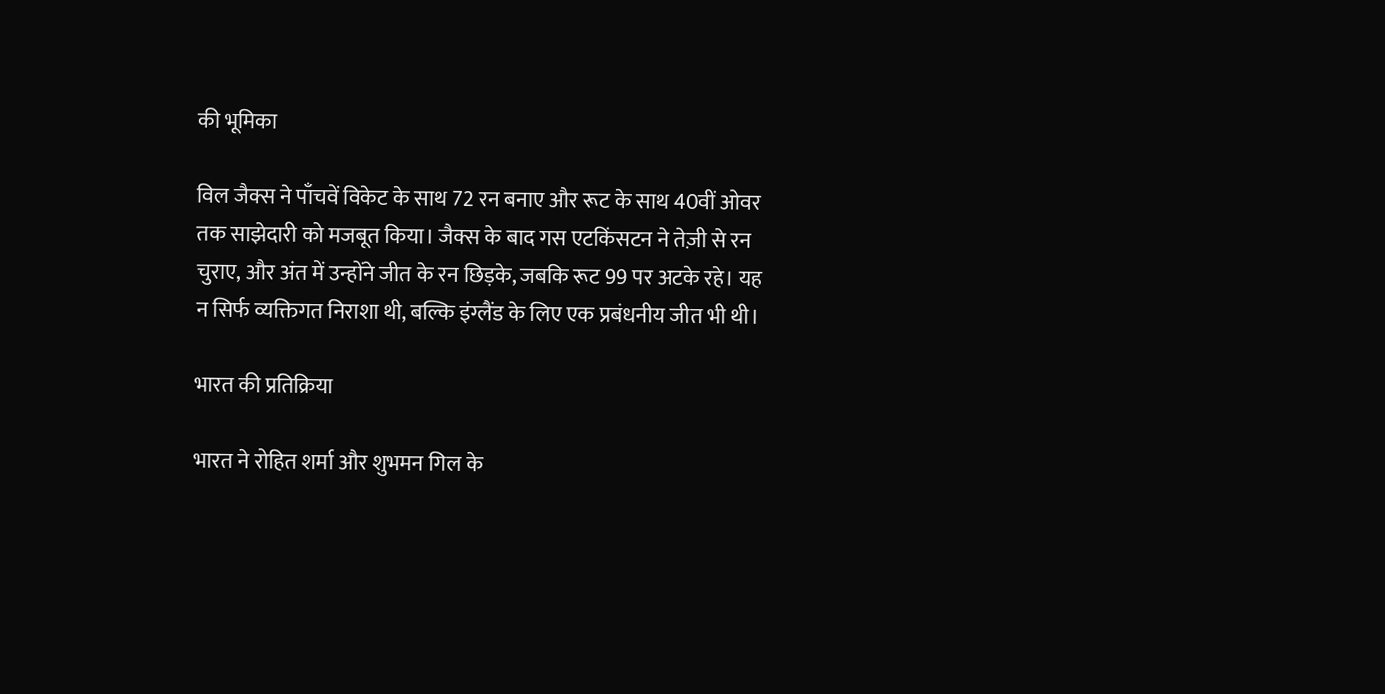की भूमिका

विल जैक्स ने पाँचवें विकेट के साथ 72 रन बनाए और रूट के साथ 40वीं ओवर तक साझेदारी को मजबूत किया। जैक्स के बाद गस एटकिंसटन ने तेज़ी से रन चुराए, और अंत में उन्होंने जीत के रन छिड़के, जबकि रूट 99 पर अटके रहे। यह न सिर्फ व्यक्तिगत निराशा थी, बल्कि इंग्लैंड के लिए एक प्रबंधनीय जीत भी थी।

भारत की प्रतिक्रिया

भारत ने रोहित शर्मा और शुभमन गिल के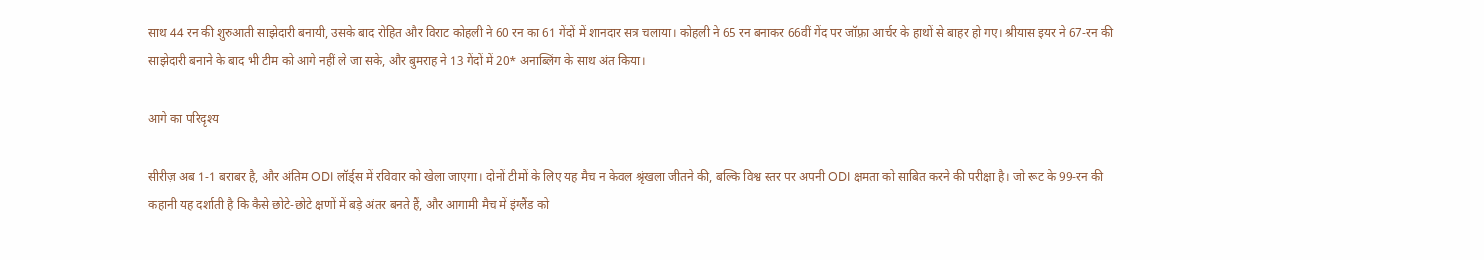साथ 44 रन की शुरुआती साझेदारी बनायी, उसके बाद रोहित और विराट कोहली ने 60 रन का 61 गेंदों में शानदार सत्र चलाया। कोहली ने 65 रन बनाकर 66वीं गेंद पर जॉफ़्रा आर्चर के हाथों से बाहर हो गए। श्रीयास इयर ने 67‑रन की साझेदारी बनाने के बाद भी टीम को आगे नहीं ले जा सके, और बुमराह ने 13 गेंदों में 20* अनाब्लिंग के साथ अंत किया।

आगे का परिदृश्य

सीरीज़ अब 1‑1 बराबर है, और अंतिम ODI लॉर्ड्स में रविवार को खेला जाएगा। दोनों टीमों के लिए यह मैच न केवल श्रृंखला जीतने की, बल्कि विश्व स्तर पर अपनी ODI क्षमता को साबित करने की परीक्षा है। जो रूट के 99‑रन की कहानी यह दर्शाती है कि कैसे छोटे‑छोटे क्षणों में बड़े अंतर बनते हैं, और आगामी मैच में इंग्लैंड को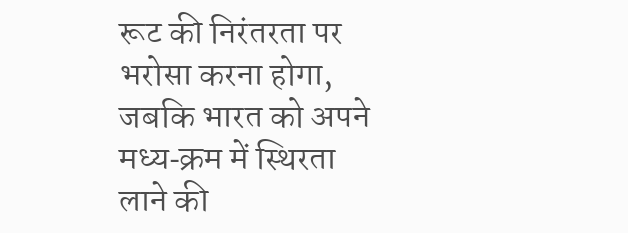रूट की निरंतरता पर भरोसा करना होगा, जबकि भारत को अपने मध्य‑क्रम में स्थिरता लाने की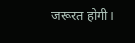जरूरत होगी।